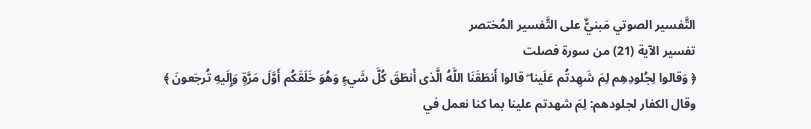التَّفسير الصوتي مَبنيٌّ على التَّفسير المُختصر
تفسير الآية (21) من سورة فصلت
﴿ وَقالوا لِجُلودِهِم لِمَ شَهِدتُم عَلَينا ۖ قالوا أَنطَقَنَا اللَّهُ الَّذى أَنطَقَ كُلَّ شَيءٍ وَهُوَ خَلَقَكُم أَوَّلَ مَرَّةٍ وَإِلَيهِ تُرجَعونَ ﴾
وقال الكفار لجلودهم: لِمَ شهدتم علينا بما كنا نعمل في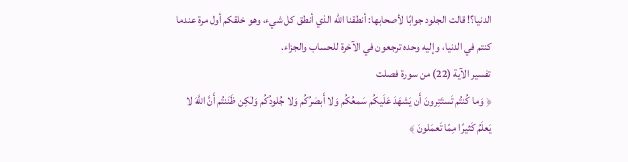الدنيا؟! قالت الجلود جوابًا لأصحابها: أنطقنا الله الذي أنطق كل شيء، وهو خلقكم أول مرة عندما كنتم في الدنيا، وإليه وحده ترجعون في الآخرة للحساب والجزاء.
تفسير الآية (22) من سورة فصلت
﴿ وَما كُنتُم تَستَتِرونَ أَن يَشهَدَ عَلَيكُم سَمعُكُم وَلا أَبصٰرُكُم وَلا جُلودُكُم وَلٰكِن ظَنَنتُم أَنَّ اللَّهَ لا يَعلَمُ كَثيرًا مِمّا تَعمَلونَ ﴾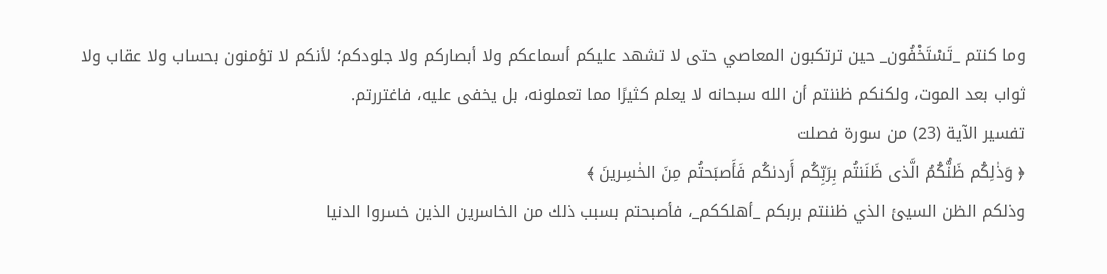وما كنتم _تَسْتَخْفُون_ حين ترتكبون المعاصي حتى لا تشهد عليكم أسماعكم ولا أبصاركم ولا جلودكم؛ لأنكم لا تؤمنون بحساب ولا عقاب ولا ثواب بعد الموت، ولكنكم ظننتم أن الله سبحانه لا يعلم كثيرًا مما تعملونه، بل يخفى عليه، فاغتررتم.
تفسير الآية (23) من سورة فصلت
﴿ وَذٰلِكُم ظَنُّكُمُ الَّذى ظَنَنتُم بِرَبِّكُم أَردىٰكُم فَأَصبَحتُم مِنَ الخٰسِرينَ ﴾
وذلكم الظن السيئ الذي ظننتم بربكم _أهلككم_، فأصبحتم بسبب ذلك من الخاسرين الذين خسروا الدنيا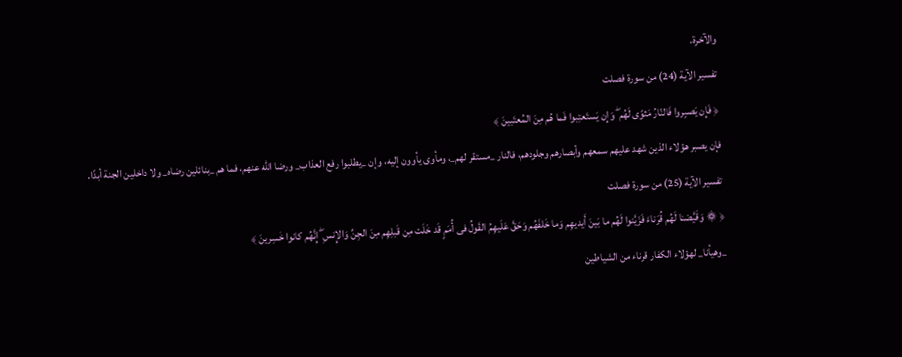والآخرة.
تفسير الآية (24) من سورة فصلت
﴿ فَإِن يَصبِروا فَالنّارُ مَثوًى لَهُم ۖ وَإِن يَستَعتِبوا فَما هُم مِنَ المُعتَبينَ ﴾
فإن يصبر هؤلاء الذين شهد عليهم سمعهم وأبصارهم وجلودهم، فالنار _مستقر لهم_، ومأوى يأوون إليه، وإن _يطلبوا رفع العذاب_ ورضا الله عنهم، فما هم _بنائلين رضاه_ ولا داخلين الجنة أبدًا.
تفسير الآية (25) من سورة فصلت
﴿ ۞ وَقَيَّضنا لَهُم قُرَناءَ فَزَيَّنوا لَهُم ما بَينَ أَيديهِم وَما خَلفَهُم وَحَقَّ عَلَيهِمُ القَولُ فى أُمَمٍ قَد خَلَت مِن قَبلِهِم مِنَ الجِنِّ وَالإِنسِ ۖ إِنَّهُم كانوا خٰسِرينَ ﴾
_وهيأنا_ لهؤلاء الكفار قرناء من الشياطين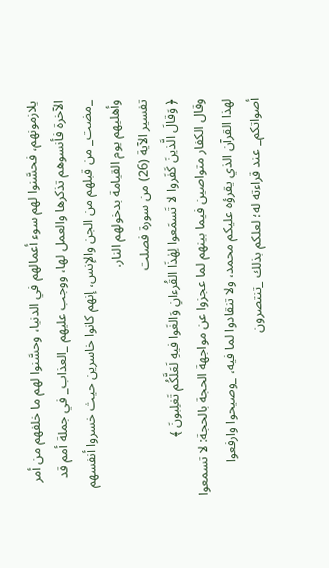يلازمونهم، فحسَّنوا لهم سوء أعمالهم في الدنيا، وحسَّنوا لهم ما خلفهم من أمر الآخرة فأنسوهم تذكرها والعمل لها، ووجب عليهم _العذاب_ في جملة أمم قد _مضت_ من قبلهم من الجن والإنس، إنهم كانوا خاسرين حيث خسروا أنفسهم وأهليهم يوم القيامة بدخولهم النار.
تفسير الآية (26) من سورة فصلت
﴿ وَقالَ الَّذينَ كَفَروا لا تَسمَعوا لِهٰذَا القُرءانِ وَالغَوا فيهِ لَعَلَّكُم تَغلِبونَ ﴾
وقال الكفار متواصين فيما بينهم لما عجزوا عن مواجهة الحجة بالحجة: لا تسمعوا لهذا القرآن الذي يقرؤه عليكم محمد، ولا تنقادوا لما فيه، _وصيحوا وارفعوا أصواتكم_ عند قراءته له؛ لعلكم بذلك _تنتصرون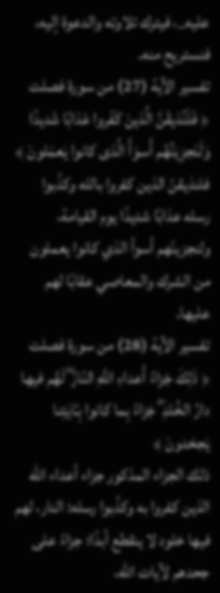عليه_، فيترك تلاوته والدعوة إليه، فنستريح منه.
تفسير الآية (27) من سورة فصلت
﴿ فَلَنُذيقَنَّ الَّذينَ كَفَروا عَذابًا شَديدًا وَلَنَجزِيَنَّهُم أَسوَأَ الَّذى كانوا يَعمَلونَ ﴾
فلنذيقنّ الذين كفروا بالله وكذّبوا رسله عذابًا شديدًا يوم القيامة، ولنجزينّهم أسوأ الذي كانوا يعملون من الشرك والمعاصي عقابًا لهم عليها.
تفسير الآية (28) من سورة فصلت
﴿ ذٰلِكَ جَزاءُ أَعداءِ اللَّهِ النّارُ ۖ لَهُم فيها دارُ الخُلدِ ۖ جَزاءً بِما كانوا بِـٔايٰتِنا يَجحَدونَ ﴾
ذلك الجزاء المذكور جزاء أعداء الله الذين كفروا به وكذّبوا رسله: النار، لهم فيها خلود لا ينقطع أبدًا؛ جزاءً على جحدهم لآيات الله،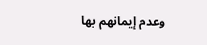وعدم إيمانهم بها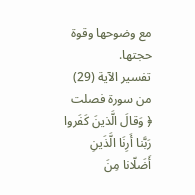مع وضوحها وقوة حجتها.
تفسير الآية (29) من سورة فصلت
﴿ وَقالَ الَّذينَ كَفَروا رَبَّنا أَرِنَا الَّذَينِ أَضَلّانا مِنَ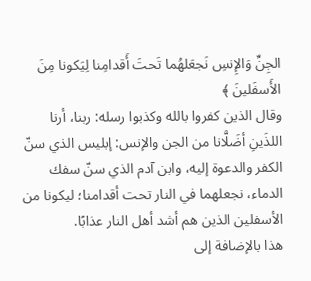الجِنِّ وَالإِنسِ نَجعَلهُما تَحتَ أَقدامِنا لِيَكونا مِنَ الأَسفَلينَ ﴾
وقال الذين كفروا بالله وكذبوا رسله: ربنا، أرنا اللذَينِ أضَلَّانا من الجن والإنس: إبليس الذي سنّ الكفر والدعوة إليه، وابن آدم الذي سنّ سفك الدماء، نجعلهما في النار تحت أقدامنا؛ ليكونا من الأسفلين الذين هم أشد أهل النار عذابًا.
هذا بالإضافة إلى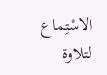الاسْتِماع لتلاوة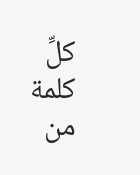كلِّ كلمة من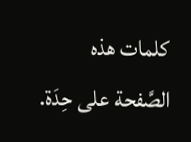كلمات هذه الصَّفحة على حِدَة.